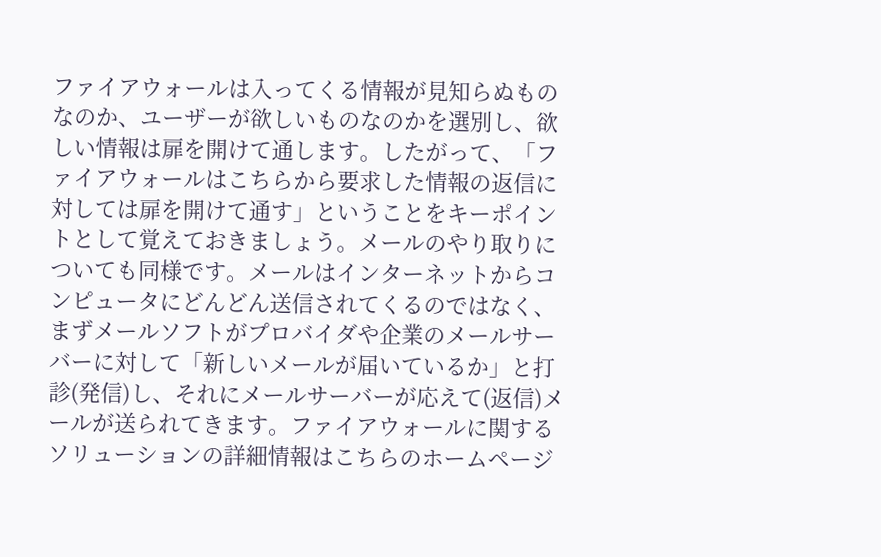ファイアウォールは入ってくる情報が見知らぬものなのか、ユーザーが欲しいものなのかを選別し、欲しい情報は扉を開けて通します。したがって、「ファイアウォールはこちらから要求した情報の返信に対しては扉を開けて通す」ということをキーポイントとして覚えておきましょう。メールのやり取りについても同様です。メールはインターネットからコンピュータにどんどん送信されてくるのではなく、まずメールソフトがプロバイダや企業のメールサーバーに対して「新しいメールが届いているか」と打診(発信)し、それにメールサーバーが応えて(返信)メールが送られてきます。ファイアウォールに関するソリューションの詳細情報はこちらのホームページ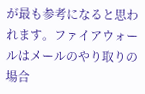が最も参考になると思われます。ファイアウォールはメールのやり取りの場合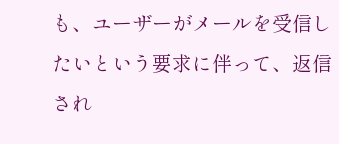も、ユーザーがメールを受信したいという要求に伴って、返信され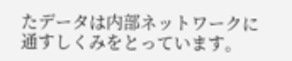たデータは内部ネットワークに通すしくみをとっています。